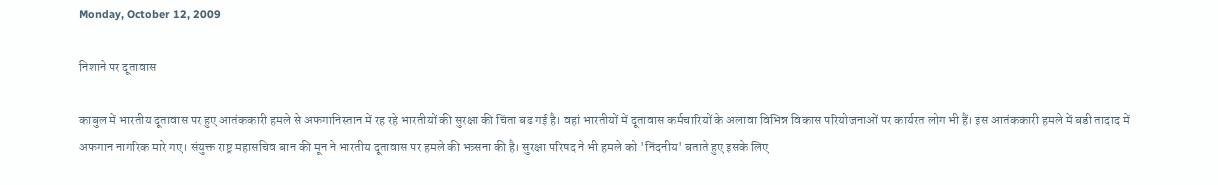Monday, October 12, 2009

निशाने पर दूतावास

काबुल में भारतीय दूतावास पर हुए आतंककारी हमले से अफगानिस्तान में रह रहे भारतीयों की सुरक्षा की चिंता बढ गई है। वहां भारतीयों में दूतावास कर्मचारियों के अलावा विभिन्न विकास परियोजनाओं पर कार्यरत लोग भी हैं। इस आतंककारी हमले में बडी तादाद में अफगान नागरिक मारे गए। संयुक्त राष्ट्र महासचिव बान की मून ने भारतीय दूतावास पर हमले की भत्र्सना की है। सुरक्षा परिषद ने भी हमले को 'निंदनीय' बताते हुए इसके लिए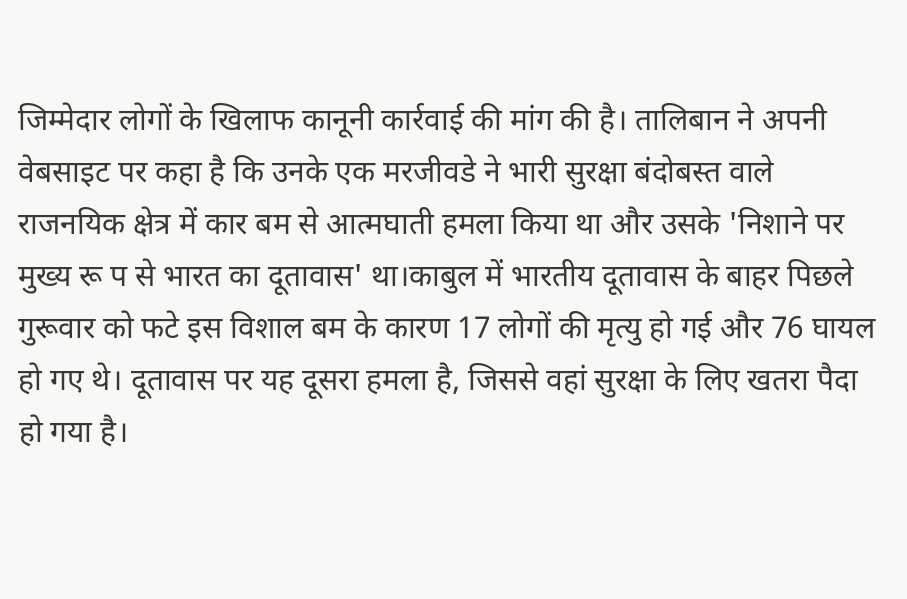जिम्मेदार लोगों के खिलाफ कानूनी कार्रवाई की मांग की है। तालिबान ने अपनी वेबसाइट पर कहा है कि उनके एक मरजीवडे ने भारी सुरक्षा बंदोबस्त वाले राजनयिक क्षेत्र में कार बम से आत्मघाती हमला किया था और उसके 'निशाने पर मुख्य रू प से भारत का दूतावास' था।काबुल में भारतीय दूतावास के बाहर पिछले गुरूवार को फटे इस विशाल बम के कारण 17 लोगों की मृत्यु हो गई और 76 घायल हो गए थे। दूतावास पर यह दूसरा हमला है, जिससे वहां सुरक्षा के लिए खतरा पैदा हो गया है।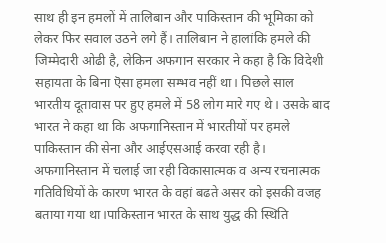साथ ही इन हमलों में तालिबान और पाकिस्तान की भूमिका को लेकर फिर सवाल उठने लगे हैं। तालिबान ने हालांकि हमले की जिम्मेदारी ओढी है, लेकिन अफगान सरकार ने कहा है कि विदेशी सहायता के बिना ऎसा हमला सम्भव नहीं था। पिछले साल भारतीय दूतावास पर हुए हमले में 58 लोग मारे गए थे। उसके बाद भारत ने कहा था कि अफगानिस्तान में भारतीयों पर हमले पाकिस्तान की सेना और आईएसआई करवा रही है। अफगानिस्तान में चलाई जा रही विकासात्मक व अन्य रचनात्मक गतिविधियों के कारण भारत के वहां बढते असर को इसकी वजह बताया गया था।पाकिस्तान भारत के साथ युद्ध की स्थिति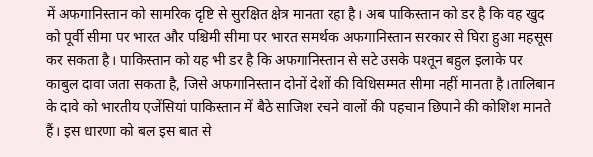में अफगानिस्तान को सामरिक दृष्टि से सुरक्षित क्षेत्र मानता रहा है। अब पाकिस्तान को डर है कि वह खुद को पूर्वी सीमा पर भारत और पश्चिमी सीमा पर भारत समर्थक अफगानिस्तान सरकार से घिरा हुआ महसूस कर सकता है। पाकिस्तान को यह भी डर है कि अफगानिस्तान से सटे उसके पश्तून बहुल इलाके पर काबुल दावा जता सकता है, जिसे अफगानिस्तान दोनों देशों की विधिसम्मत सीमा नहीं मानता है।तालिबान के दावे को भारतीय एजेंसियां पाकिस्तान में बैठे साजिश रचने वालों की पहचान छिपाने की कोशिश मानते हैं। इस धारणा को बल इस बात से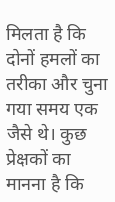मिलता है कि दोनों हमलों का तरीका और चुना गया समय एक जैसे थे। कुछ प्रेक्षकों का मानना है कि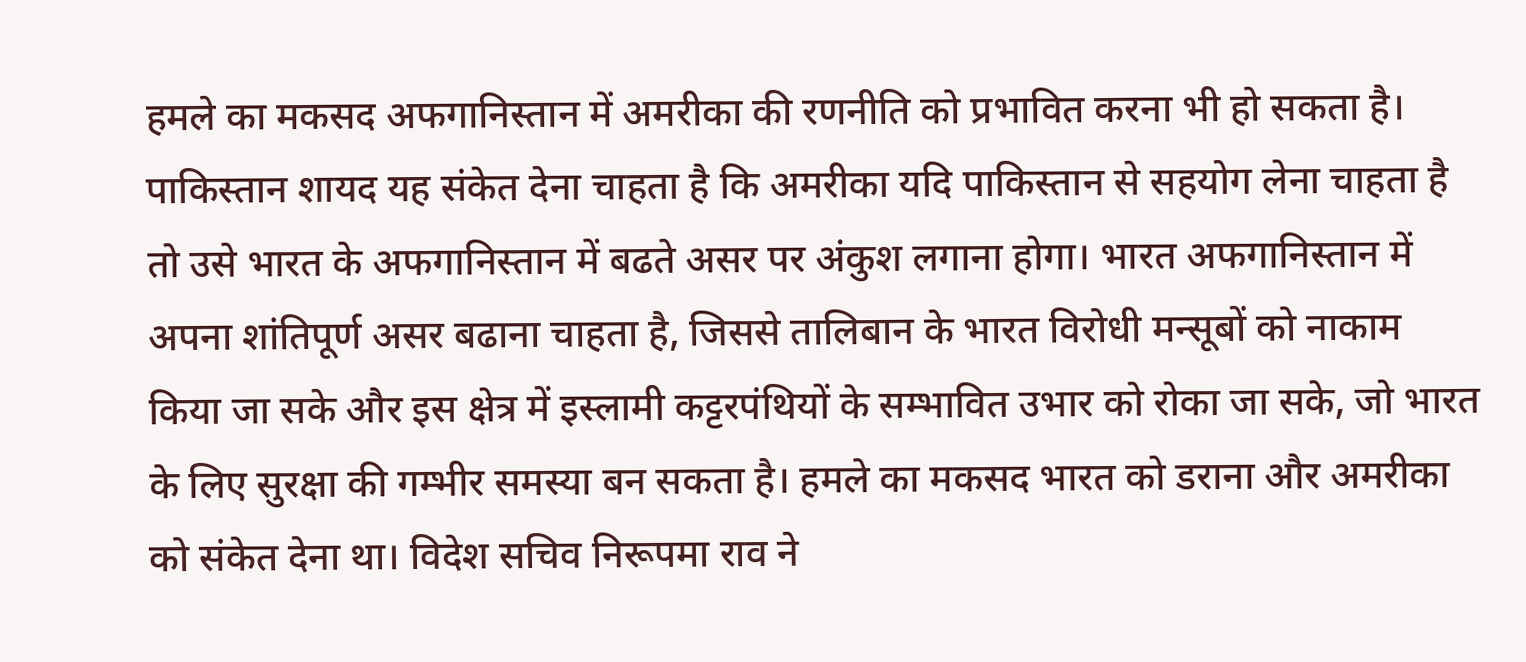हमले का मकसद अफगानिस्तान में अमरीका की रणनीति को प्रभावित करना भी हो सकता है। पाकिस्तान शायद यह संकेत देना चाहता है कि अमरीका यदि पाकिस्तान से सहयोग लेना चाहता है तो उसे भारत के अफगानिस्तान में बढते असर पर अंकुश लगाना होगा। भारत अफगानिस्तान में अपना शांतिपूर्ण असर बढाना चाहता है, जिससे तालिबान के भारत विरोधी मन्सूबों को नाकाम किया जा सके और इस क्षेत्र में इस्लामी कट्टरपंथियों के सम्भावित उभार को रोका जा सके, जो भारत के लिए सुरक्षा की गम्भीर समस्या बन सकता है। हमले का मकसद भारत को डराना और अमरीका को संकेत देना था। विदेश सचिव निरूपमा राव ने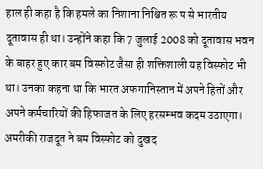हाल ही कहा है कि हमले का निशाना निश्चित रू प से भारतीय दूतावास ही था। उन्होंने कहा कि 7 जुलाई 2008 को दूतावास भवन के बाहर हुए कार बम विस्फोट जैसा ही शक्तिशाली यह विस्फोट भी था। उनका कहना था कि भारत अफगानिस्तान में अपने हितों और अपने कर्मचारियों की हिफाजत के लिए हरसम्भव कदम उठाएगा। अमरीकी राजदूत ने बम विस्फोट को दुखद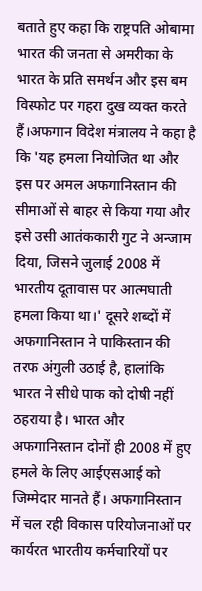बताते हुए कहा कि राष्ट्रपति ओबामा भारत की जनता से अमरीका के भारत के प्रति समर्थन और इस बम विस्फोट पर गहरा दुख व्यक्त करते हैं।अफगान विदेश मंत्रालय ने कहा है कि 'यह हमला नियोजित था और इस पर अमल अफगानिस्तान की सीमाओं से बाहर से किया गया और इसे उसी आतंककारी गुट ने अन्जाम दिया, जिसने जुलाई 2008 में भारतीय दूतावास पर आत्मघाती हमला किया था।' दूसरे शब्दों में अफगानिस्तान ने पाकिस्तान की तरफ अंगुली उठाई है, हालांकि भारत ने सीधे पाक को दोषी नहीं ठहराया है। भारत और अफगानिस्तान दोनों ही 2008 में हुए हमले के लिए आईएसआई को जिम्मेदार मानते हैं। अफगानिस्तान में चल रही विकास परियोजनाओं पर कार्यरत भारतीय कर्मचारियों पर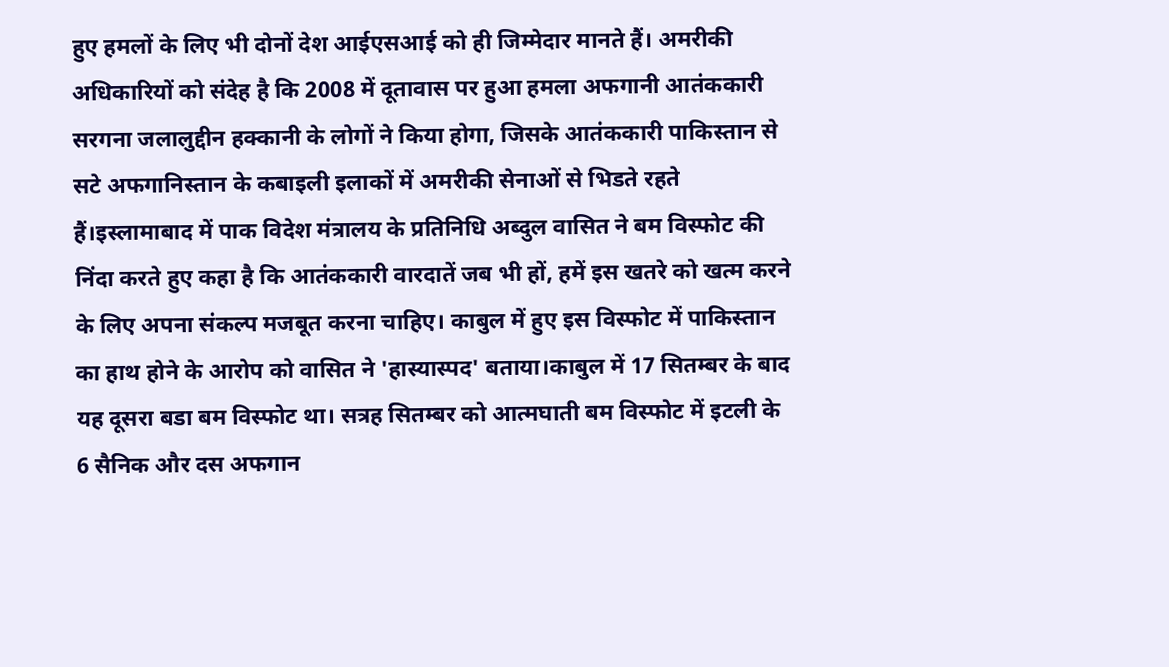हुए हमलों के लिए भी दोनों देश आईएसआई को ही जिम्मेदार मानते हैं। अमरीकी अधिकारियों को संदेह है कि 2008 में दूतावास पर हुआ हमला अफगानी आतंककारी सरगना जलालुद्दीन हक्कानी के लोगों ने किया होगा, जिसके आतंककारी पाकिस्तान से सटे अफगानिस्तान के कबाइली इलाकों में अमरीकी सेनाओं से भिडते रहते हैं।इस्लामाबाद में पाक विदेश मंत्रालय के प्रतिनिधि अब्दुल वासित ने बम विस्फोट की निंदा करते हुए कहा है कि आतंककारी वारदातें जब भी हों, हमें इस खतरे को खत्म करने के लिए अपना संकल्प मजबूत करना चाहिए। काबुल में हुए इस विस्फोट में पाकिस्तान का हाथ होने के आरोप को वासित ने 'हास्यास्पद' बताया।काबुल में 17 सितम्बर के बाद यह दूसरा बडा बम विस्फोट था। सत्रह सितम्बर को आत्मघाती बम विस्फोट में इटली के 6 सैनिक और दस अफगान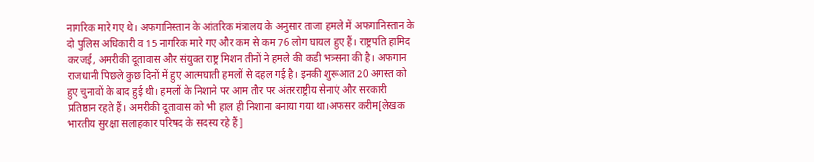नागरिक मारे गए थे। अफगानिस्तान के आंतरिक मंत्रालय के अनुसार ताजा हमले में अफगानिस्तान के दो पुलिस अधिकारी व 15 नागरिक मारे गए और कम से कम 76 लोग घायल हुए हैं। राष्ट्रपति हामिद करजई, अमरीकी दूतावास और संयुक्त राष्ट्र मिशन तीनों ने हमले की कडी भत्र्सना की है। अफगान राजधानी पिछले कुछ दिनों में हुए आत्मघाती हमलों से दहल गई है। इनकी शुरूआत 20 अगस्त को हुए चुनावों के बाद हुई थी। हमलों के निशाने पर आम तौर पर अंतरराष्ट्रीय सेनाएं और सरकारी प्रतिष्ठान रहते हैं। अमरीकी दूतावास को भी हाल ही निशाना बनाया गया था।अफसर करीम[लेखक भारतीय सुरक्षा सलाहकार परिषद के सदस्य रहे हैं]